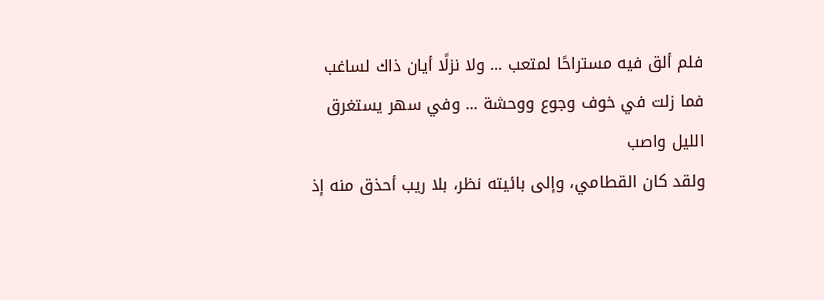فلم ألق فيه مستراحًا لمتعب ... ولا نزلًا أيان ذاك لساغب
فما زلت في خوف وجوع ووحشة ... وفي سهر يستغرق الليل واصب
ولقد كان القطامي، وإلى بائيته نظر، بلا ريب أحذق منه إذ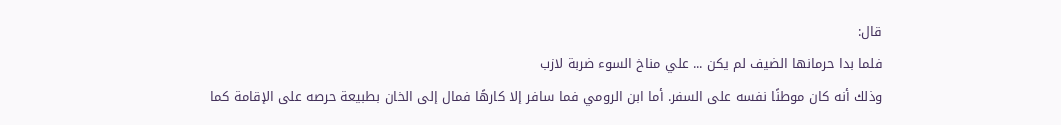قال:
فلما بدا حرمانها الضيف لم يكن ... علي مناخ السوء ضربة لازب
وذلك أنه كان موطنًا نفسه على السفر. أما ابن الرومي فما سافر إلا كارهًا فمال إلى الخان بطبيعة حرصه على الإقامة كما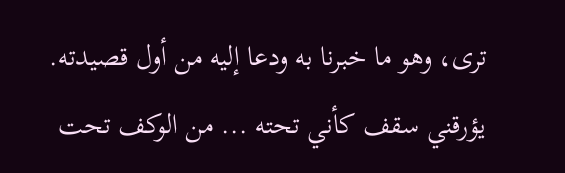ترى، وهو ما خبرنا به ودعا إليه من أول قصيدته.
يؤرقني سقف كأني تحته ... من الوكف تحت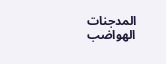المدجنات الهواضب